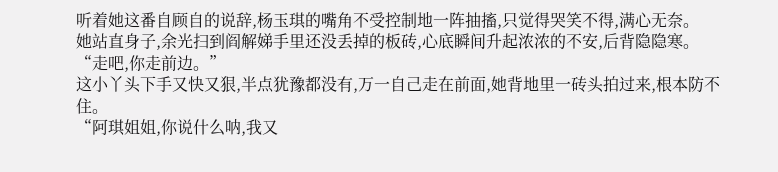听着她这番自顾自的说辞,杨玉琪的嘴角不受控制地一阵抽搐,只觉得哭笑不得,满心无奈。
她站直身子,余光扫到阎解娣手里还没丢掉的板砖,心底瞬间升起浓浓的不安,后背隐隐寒。
“走吧,你走前边。”
这小丫头下手又快又狠,半点犹豫都没有,万一自己走在前面,她背地里一砖头拍过来,根本防不住。
“阿琪姐姐,你说什么呐,我又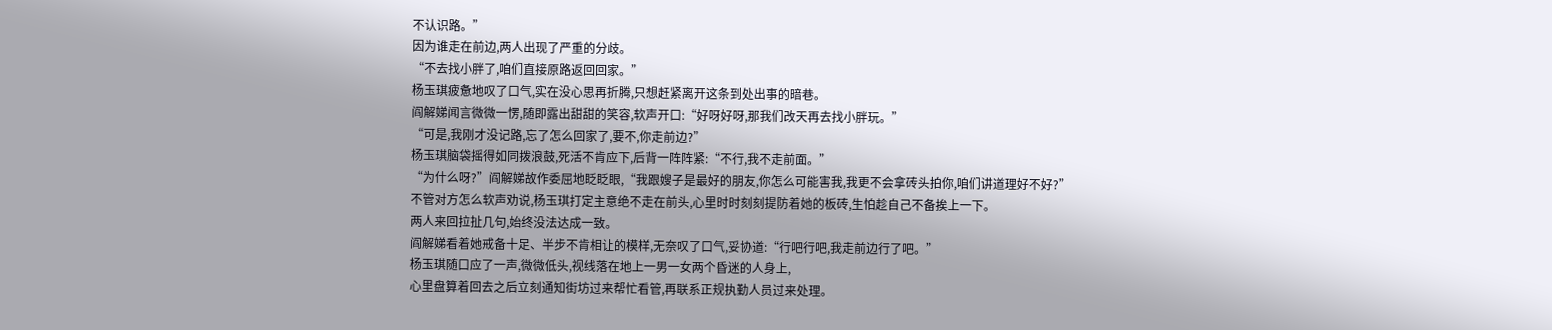不认识路。”
因为谁走在前边,两人出现了严重的分歧。
“不去找小胖了,咱们直接原路返回回家。”
杨玉琪疲惫地叹了口气,实在没心思再折腾,只想赶紧离开这条到处出事的暗巷。
阎解娣闻言微微一愣,随即露出甜甜的笑容,软声开口:“好呀好呀,那我们改天再去找小胖玩。”
“可是,我刚才没记路,忘了怎么回家了,要不,你走前边?”
杨玉琪脑袋摇得如同拨浪鼓,死活不肯应下,后背一阵阵紧:“不行,我不走前面。”
“为什么呀?”阎解娣故作委屈地眨眨眼,“我跟嫂子是最好的朋友,你怎么可能害我,我更不会拿砖头拍你,咱们讲道理好不好?”
不管对方怎么软声劝说,杨玉琪打定主意绝不走在前头,心里时时刻刻提防着她的板砖,生怕趁自己不备挨上一下。
两人来回拉扯几句,始终没法达成一致。
阎解娣看着她戒备十足、半步不肯相让的模样,无奈叹了口气,妥协道:“行吧行吧,我走前边行了吧。”
杨玉琪随口应了一声,微微低头,视线落在地上一男一女两个昏迷的人身上,
心里盘算着回去之后立刻通知街坊过来帮忙看管,再联系正规执勤人员过来处理。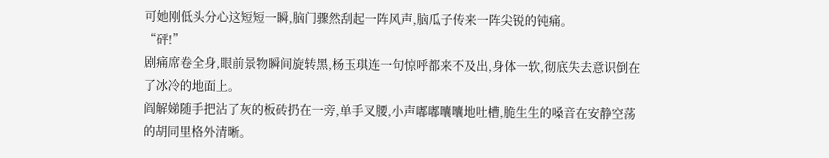可她刚低头分心这短短一瞬,脑门骤然刮起一阵风声,脑瓜子传来一阵尖锐的钝痛。
“砰!”
剧痛席卷全身,眼前景物瞬间旋转黑,杨玉琪连一句惊呼都来不及出,身体一软,彻底失去意识倒在了冰冷的地面上。
阎解娣随手把沾了灰的板砖扔在一旁,单手叉腰,小声嘟嘟囔囔地吐槽,脆生生的嗓音在安静空荡的胡同里格外清晰。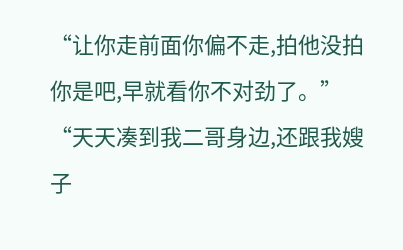“让你走前面你偏不走,拍他没拍你是吧,早就看你不对劲了。”
“天天凑到我二哥身边,还跟我嫂子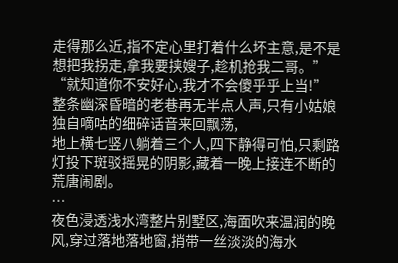走得那么近,指不定心里打着什么坏主意,是不是想把我拐走,拿我要挟嫂子,趁机抢我二哥。”
“就知道你不安好心,我才不会傻乎乎上当!”
整条幽深昏暗的老巷再无半点人声,只有小姑娘独自嘀咕的细碎话音来回飘荡,
地上横七竖八躺着三个人,四下静得可怕,只剩路灯投下斑驳摇晃的阴影,藏着一晚上接连不断的荒唐闹剧。
…
夜色浸透浅水湾整片别墅区,海面吹来温润的晚风,穿过落地落地窗,捎带一丝淡淡的海水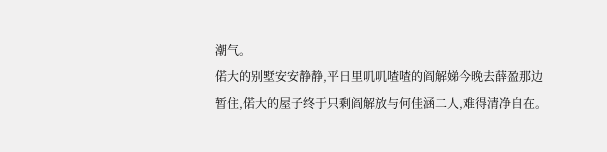潮气。
偌大的别墅安安静静,平日里叽叽喳喳的阎解娣今晚去薛盈那边暂住,偌大的屋子终于只剩阎解放与何佳涵二人,难得清净自在。